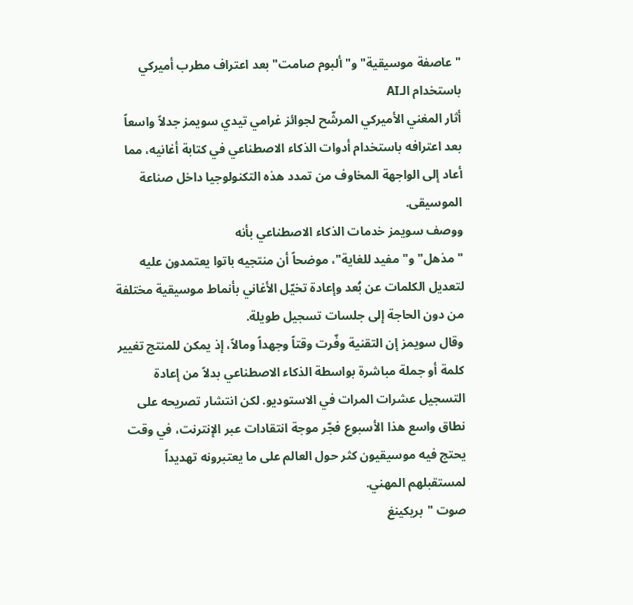"عاصفة موسيقية" و"ألبوم صامت" بعد اعتراف مطرب أميركي باستخدام الـAI
أثار المغني الأميركي المرشّح لجوائز غرامي تيدي سويمز جدلاً واسعاً بعد اعترافه باستخدام أدوات الذكاء الاصطناعي في كتابة أغانيه، مما أعاد إلى الواجهة المخاوف من تمدد هذه التكنولوجيا داخل صناعة الموسيقى.
ووصف سويمز خدمات الذكاء الاصطناعي بأنه
"مذهل" و"مفيد للغاية"، موضحاً أن منتجيه باتوا يعتمدون عليه لتعديل الكلمات عن بُعد وإعادة تخيّل الأغاني بأنماط موسيقية مختلفة من دون الحاجة إلى جلسات تسجيل طويلة.
وقال سويمز إن التقنية وفّرت وقتاً وجهداً ومالاً، إذ يمكن للمنتج تغيير كلمة أو جملة مباشرة بواسطة الذكاء الاصطناعي بدلاً من إعادة التسجيل عشرات المرات في الاستوديو. لكن انتشار تصريحه على نطاق واسع هذا الأسبوع فجّر موجة انتقادات عبر الإنترنت، في وقت يحتج فيه موسيقيون كثر حول العالم على ما يعتبرونه تهديداً لمستقبلهم المهني.
صوت "بريكينغ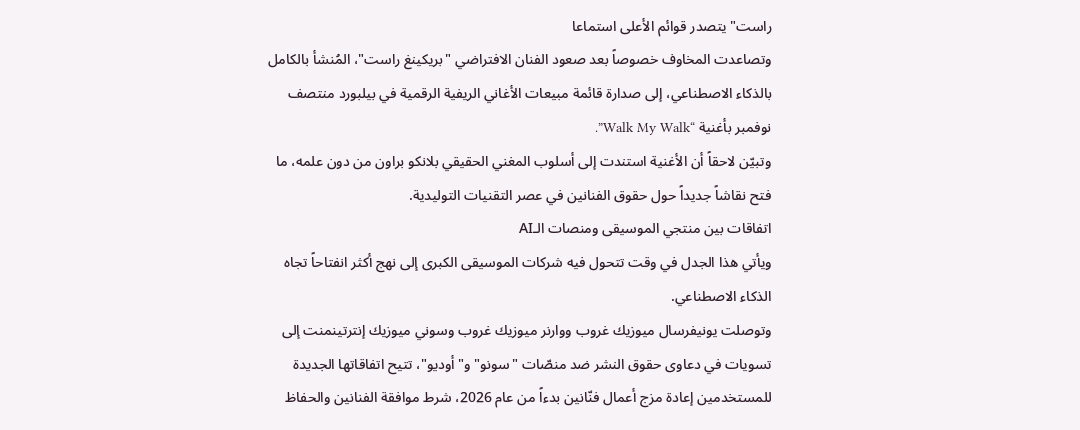راست" يتصدر قوائم الأعلى استماعا
وتصاعدت المخاوف خصوصاً بعد صعود الفنان الافتراضي "بريكينغ راست"، المُنشأ بالكامل بالذكاء الاصطناعي، إلى صدارة قائمة مبيعات الأغاني الريفية الرقمية في بيلبورد منتصف نوفمبر بأغنية “Walk My Walk”.
وتبيّن لاحقاً أن الأغنية استندت إلى أسلوب المغني الحقيقي بلانكو براون من دون علمه، ما فتح نقاشاً جديداً حول حقوق الفنانين في عصر التقنيات التوليدية.
اتفاقات بين منتجي الموسيقى ومنصات الـAI
ويأتي هذا الجدل في وقت تتحول فيه شركات الموسيقى الكبرى إلى نهج أكثر انفتاحاً تجاه الذكاء الاصطناعي.
وتوصلت يونيفرسال ميوزيك غروب ووارنر ميوزيك غروب وسوني ميوزيك إنترتينمنت إلى تسويات في دعاوى حقوق النشر ضد منصّات "سونو" و"أوديو"، تتيح اتفاقاتها الجديدة للمستخدمين إعادة مزج أعمال فنّانين بدءاً من عام 2026، شرط موافقة الفنانين والحفاظ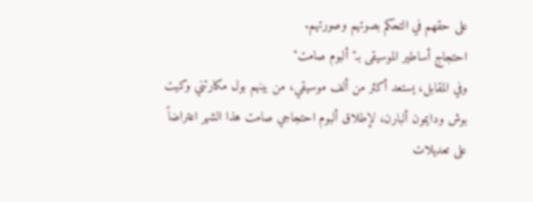على حقهم في التحكم بصوتهم وصورتهم.
احتجاج أساطير الموسيقى بـ"ألبوم صامت"
وفي المقابل، يستعد أكثر من ألف موسيقي، من بينهم بول مكارتني وكيت بوش ودايمون ألبارن، لإطلاق ألبوم احتجاجي صامت هذا الشهر اعتراضاً على تعديلات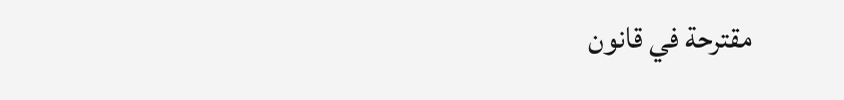مقترحة في قانون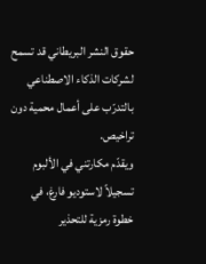حقوق النشر البريطاني قد تسمح لشركات الذكاء الاصطناعي بالتدرّب على أعمال محمية دون تراخيص.
ويقدّم مكارتني في الألبوم تسجيلاً لاستوديو فارغ، في خطوة رمزية للتحذير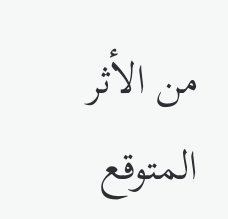من الأثر المتوقع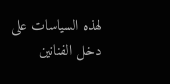لهذه السياسات على دخل الفنانين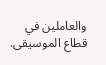والعاملين في قطاع الموسيقى.